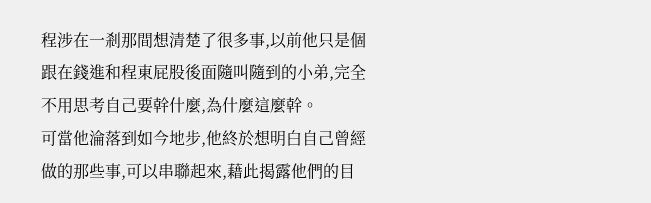程涉在一剎那間想清楚了很多事,以前他只是個跟在錢進和程東屁股後面隨叫隨到的小弟,完全不用思考自己要幹什麼,為什麼這麼幹。
可當他淪落到如今地步,他終於想明白自己曾經做的那些事,可以串聯起來,藉此揭露他們的目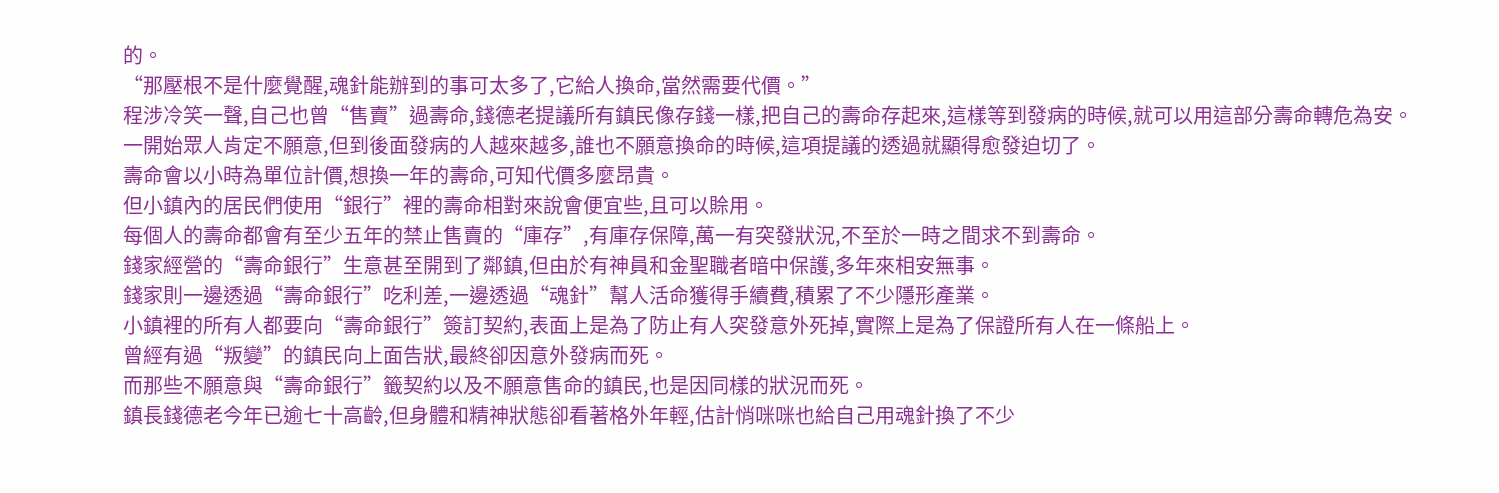的。
“那壓根不是什麼覺醒,魂針能辦到的事可太多了,它給人換命,當然需要代價。”
程涉冷笑一聲,自己也曾“售賣”過壽命,錢德老提議所有鎮民像存錢一樣,把自己的壽命存起來,這樣等到發病的時候,就可以用這部分壽命轉危為安。
一開始眾人肯定不願意,但到後面發病的人越來越多,誰也不願意換命的時候,這項提議的透過就顯得愈發迫切了。
壽命會以小時為單位計價,想換一年的壽命,可知代價多麼昂貴。
但小鎮內的居民們使用“銀行”裡的壽命相對來說會便宜些,且可以賒用。
每個人的壽命都會有至少五年的禁止售賣的“庫存”,有庫存保障,萬一有突發狀況,不至於一時之間求不到壽命。
錢家經營的“壽命銀行”生意甚至開到了鄰鎮,但由於有神員和金聖職者暗中保護,多年來相安無事。
錢家則一邊透過“壽命銀行”吃利差,一邊透過“魂針”幫人活命獲得手續費,積累了不少隱形產業。
小鎮裡的所有人都要向“壽命銀行”簽訂契約,表面上是為了防止有人突發意外死掉,實際上是為了保證所有人在一條船上。
曾經有過“叛變”的鎮民向上面告狀,最終卻因意外發病而死。
而那些不願意與“壽命銀行”籤契約以及不願意售命的鎮民,也是因同樣的狀況而死。
鎮長錢德老今年已逾七十高齡,但身體和精神狀態卻看著格外年輕,估計悄咪咪也給自己用魂針換了不少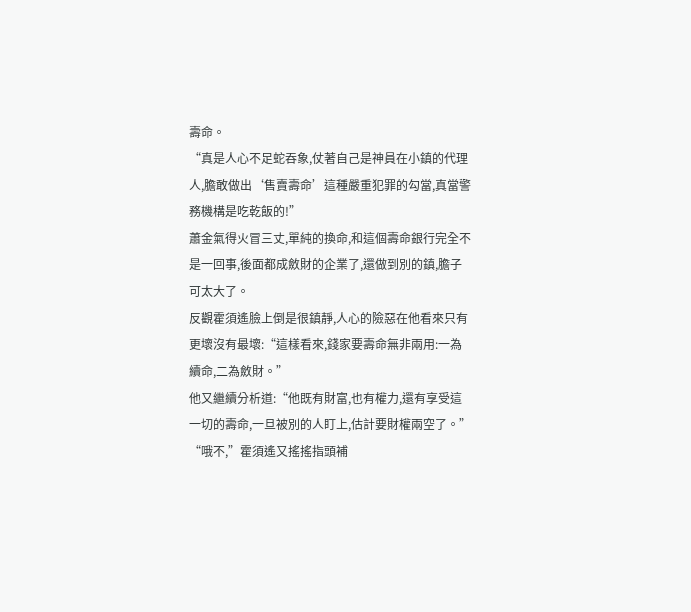壽命。
“真是人心不足蛇吞象,仗著自己是神員在小鎮的代理人,膽敢做出‘售賣壽命’這種嚴重犯罪的勾當,真當警務機構是吃乾飯的!”
蕭金氣得火冒三丈,單純的換命,和這個壽命銀行完全不是一回事,後面都成斂財的企業了,還做到別的鎮,膽子可太大了。
反觀霍須遙臉上倒是很鎮靜,人心的險惡在他看來只有更壞沒有最壞:“這樣看來,錢家要壽命無非兩用:一為續命,二為斂財。”
他又繼續分析道:“他既有財富,也有權力,還有享受這一切的壽命,一旦被別的人盯上,估計要財權兩空了。”
“哦不,”霍須遙又搖搖指頭補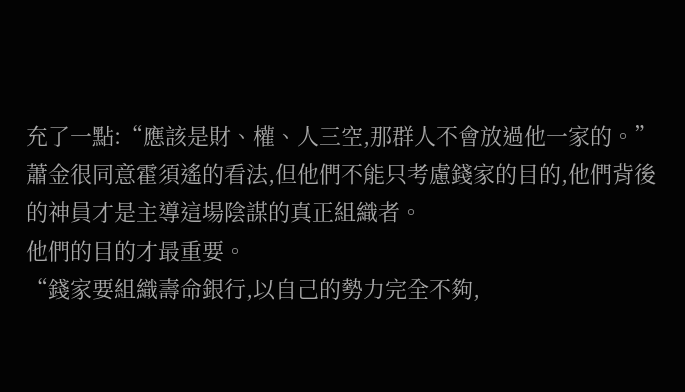充了一點:“應該是財、權、人三空,那群人不會放過他一家的。”
蕭金很同意霍須遙的看法,但他們不能只考慮錢家的目的,他們背後的神員才是主導這場陰謀的真正組織者。
他們的目的才最重要。
“錢家要組織壽命銀行,以自己的勢力完全不夠,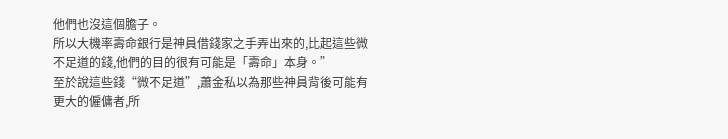他們也沒這個膽子。
所以大機率壽命銀行是神員借錢家之手弄出來的,比起這些微不足道的錢,他們的目的很有可能是「壽命」本身。”
至於說這些錢“微不足道”,蕭金私以為那些神員背後可能有更大的僱傭者,所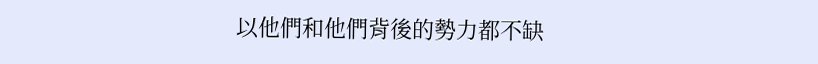以他們和他們背後的勢力都不缺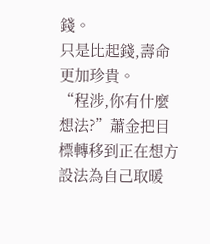錢。
只是比起錢,壽命更加珍貴。
“程涉,你有什麼想法?”蕭金把目標轉移到正在想方設法為自己取暖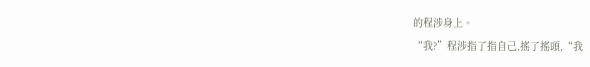的程涉身上。
“我?”程涉指了指自己,搖了搖頭,“我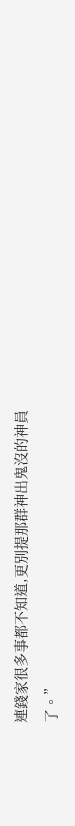連錢家很多事都不知道,更別提那群神出鬼沒的神員了。”